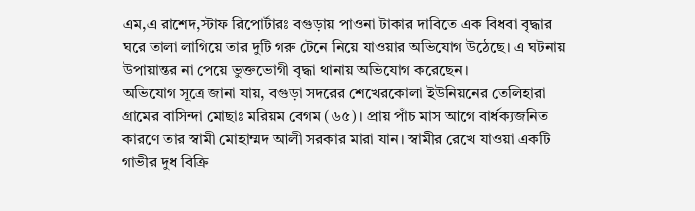এম,এ রাশেদ,স্টাফ রিপোর্টারঃ বগুড়ায় পাওনা টাকার দাবিতে এক বিধবা বৃদ্ধার ঘরে তালা লাগিয়ে তার দুটি গরু টেনে নিয়ে যাওয়ার অভিযোগ উঠেছে। এ ঘটনায় উপায়ান্তর না পেয়ে ভুক্তভোগী বৃদ্ধা থানায় অভিযোগ করেছেন।
অভিযোগ সূত্রে জানা যায়, বগুড়া সদরের শেখেরকোলা ইউনিয়নের তেলিহারা গ্রামের বাসিন্দা মোছাঃ মরিয়ম বেগম (৬৫)। প্রায় পাঁচ মাস আগে বার্ধক্যজনিত কারণে তার স্বামী মোহাম্মদ আলী সরকার মারা যান। স্বামীর রেখে যাওয়া একটি গাভীর দুধ বিক্রি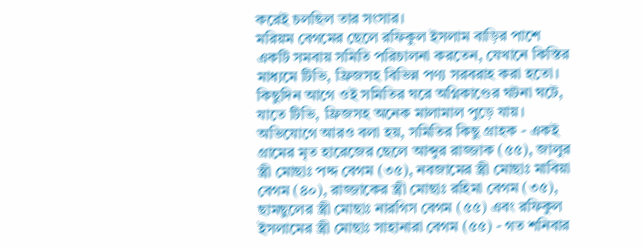করেই চলছিল তার সংসার।
মরিয়ম বেগমের ছেলে রফিকুল ইসলাম বাড়ির পাশে একটি সমবায় সমিতি পরিচালনা করতেন, যেখানে কিস্তির মাধ্যমে টিভি, ফ্রিজসহ বিভিন্ন পণ্য সরবরাহ করা হতো। কিছুদিন আগে ওই সমিতির ঘরে অগ্নিকাণ্ডের ঘটনা ঘটে, যাতে টিভি, ফ্রিজসহ অনেক মালামাল পুড়ে যায়।
অভিযোগে আরও বলা হয়, সমিতির কিছু গ্রাহক - একই গ্রামের মৃত হারেজের ছেলে আব্দুর রাজ্জাক (৫৫), জালুর স্ত্রী মোছাঃ পদ্দ বেগম (৩৫), নবজামের স্ত্রী মোছাঃ মাবিয়া বেগম (৪০), রাজ্জাকের স্ত্রী মোছাঃ রহিমা বেগম (৩৫), ছামছুলের স্ত্রী মোছাঃ নারগিস বেগম (৫৫) এবং রফিকুল ইসলামের স্ত্রী মোছাঃ সাহানারা বেগম (৫৫) - গত শনিবার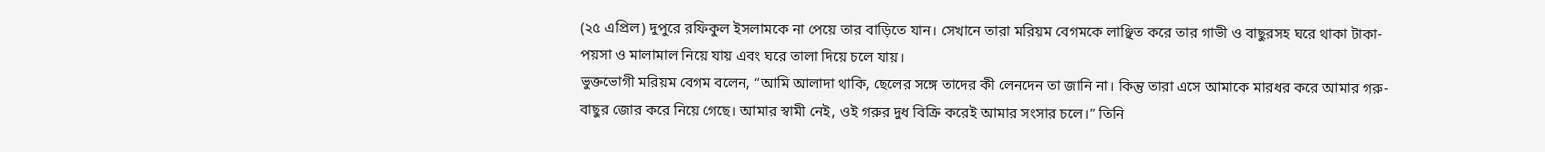(২৫ এপ্রিল) দুপুরে রফিকুল ইসলামকে না পেয়ে তার বাড়িতে যান। সেখানে তারা মরিয়ম বেগমকে লাঞ্ছিত করে তার গাভী ও বাছুরসহ ঘরে থাকা টাকা-পয়সা ও মালামাল নিয়ে যায় এবং ঘরে তালা দিয়ে চলে যায়।
ভুক্তভোগী মরিয়ম বেগম বলেন, “আমি আলাদা থাকি, ছেলের সঙ্গে তাদের কী লেনদেন তা জানি না। কিন্তু তারা এসে আমাকে মারধর করে আমার গরু-বাছুর জোর করে নিয়ে গেছে। আমার স্বামী নেই, ওই গরুর দুধ বিক্রি করেই আমার সংসার চলে।” তিনি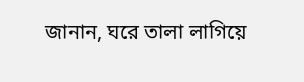জানান, ঘরে তালা লাগিয়ে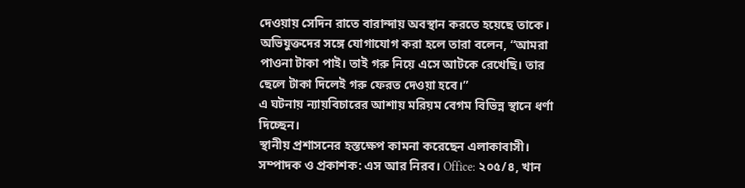দেওয়ায় সেদিন রাতে বারান্দায় অবস্থান করতে হয়েছে তাকে।
অভিযুক্তদের সঙ্গে যোগাযোগ করা হলে তারা বলেন, “আমরা পাওনা টাকা পাই। তাই গরু নিয়ে এসে আটকে রেখেছি। তার ছেলে টাকা দিলেই গরু ফেরত দেওয়া হবে।”
এ ঘটনায় ন্যায়বিচারের আশায় মরিয়ম বেগম বিভিন্ন স্থানে ধর্ণা দিচ্ছেন।
স্থানীয় প্রশাসনের হস্তক্ষেপ কামনা করেছেন এলাকাবাসী।
সম্পাদক ও প্রকাশক: এস আর নিরব। Office: ২০৫/৪, খান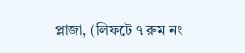প্লাজা, (লিফটে ৭ রুম নং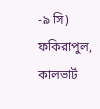-৯ সি) ফকিরাপুল, কালভার্ট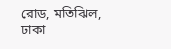রোড, মতিঝিল, ঢাকা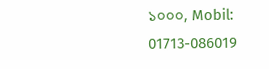১০০০, Mobil: 01713-086019